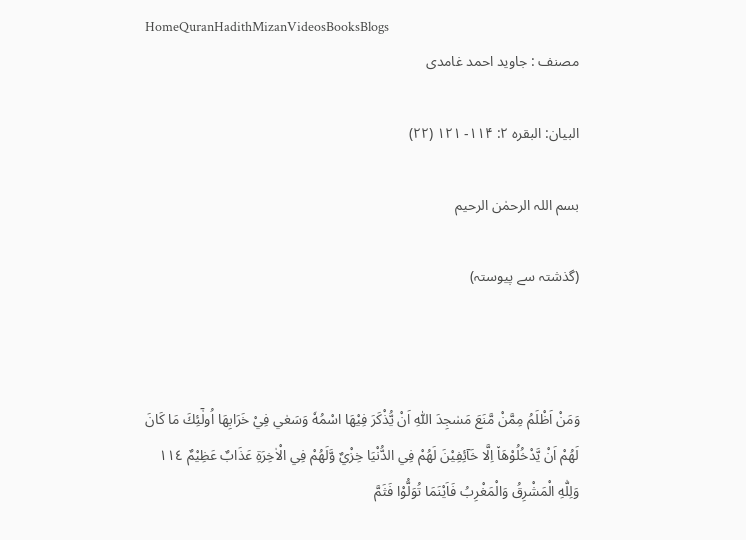HomeQuranHadithMizanVideosBooksBlogs
مصنف : جاوید احمد غامدی

البیان: البقرہ ۲: ۱۱۴- ۱۲۱ (۲۲)

بسم اللہ الرحمٰن الرحیم

(گذشتہ سے پیوستہ)



وَمَنْ اَظْلَمُ مِمَّنْ مَّنَعَ مَسٰجِدَ اللّٰهِ اَنْ يُّذْكَرَ فِيْهَا اسْمُهٗ وَسَعٰي فِيْ خَرَابِهَا اُولٰٓئِكَ مَا كَانَ لَهُمْ اَنْ يَّدْخُلُوْهَا٘ اِلَّا خَآئِفِيْنَ لَهُمْ فِي الدُّنْيَا خِزْيٌ وَّلَهُمْ فِي الْاٰخِرَةِ عَذَابٌ عَظِيْمٌ ١١٤ وَلِلّٰهِ الْمَشْرِقُ وَالْمَغْرِبُ فَاَيْنَمَا تُوَلُّوْا فَثَمَّ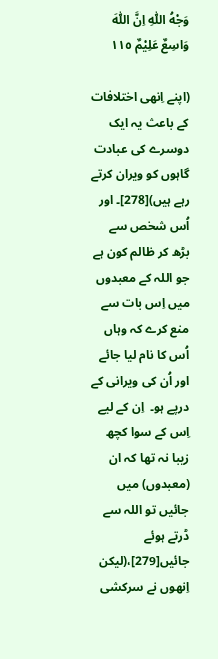وَجْهُ اللّٰهِ اِنَّ اللّٰهَ وَاسِعٌ عَلِيْمٌ ١١٥

(اپنے اِنھی اختلافات کے باعث یہ ایک دوسرے کی عبادت گاہوں کو ویران کرتے رہے ہیں)[278]۔ اور اُس شخص سے بڑھ کر ظالم کون ہے جو اللہ کے معبدوں میں اِس بات سے منع کرے کہ وہاں اُس کا نام لیا جائے اور اُن کی ویرانی کے درپے ہو۔  اِن کے لیے اِس کے سوا کچھ زیبا نہ تھا کہ ان (معبدوں) میں جائیں تو اللہ سے ڈرتے ہوئے جائیں[279]،(لیکن اِنھوں نے سرکشی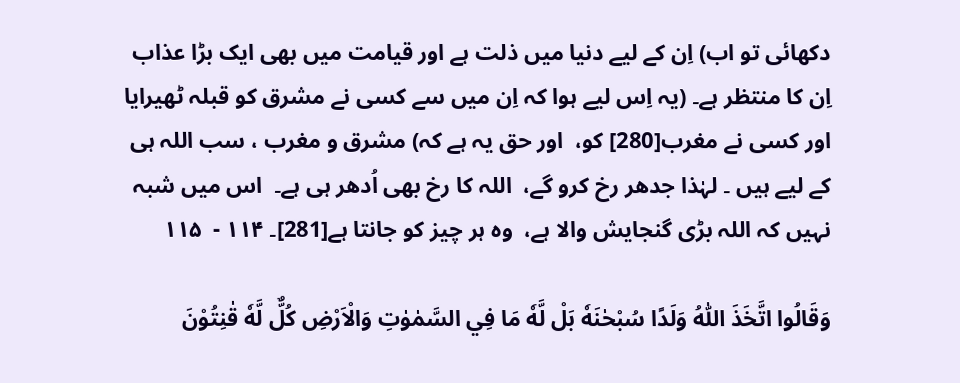دکھائی تو اب) اِن کے لیے دنیا میں ذلت ہے اور قیامت میں بھی ایک بڑا عذاب اِن کا منتظر ہے۔ (یہ اِس لیے ہوا کہ اِن میں سے کسی نے مشرق کو قبلہ ٹھیرایا اور کسی نے مغرب[280] کو،  اور حق یہ ہے کہ) مشرق و مغرب ، سب اللہ ہی کے لیے ہیں ۔ لہٰذا جدھر رخ کرو گے،  اللہ کا رخ بھی اُدھر ہی ہے۔  اس میں شبہ نہیں کہ اللہ بڑی گنجایش والا ہے،  وہ ہر چیز کو جانتا ہے[281]۔ ۱۱۴ -  ۱۱۵

وَقَالُوا اتَّخَذَ اللّٰهُ وَلَدًا سُبْحٰنَهٗ بَلْ لَّهٗ مَا فِي السَّمٰوٰتِ وَالْاَرْضِ كُلٌّ لَّهٗ قٰنِتُوْنَ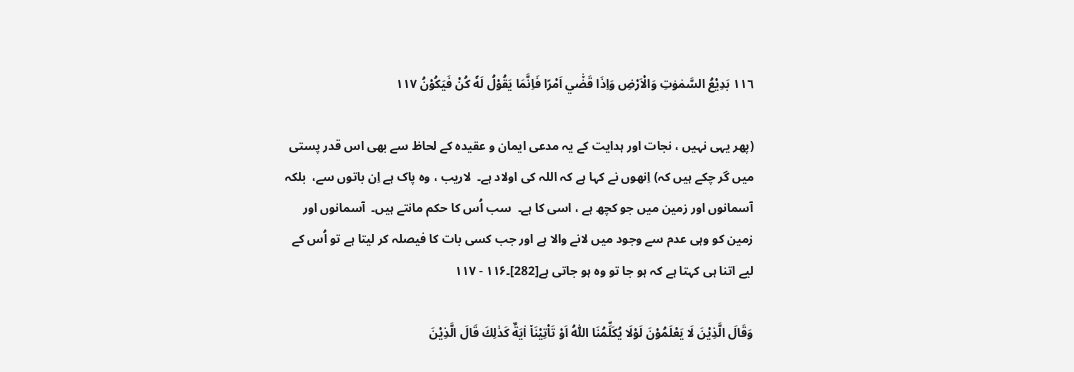١١٦ بَدِيْعُ السَّمٰوٰتِ وَالْاَرْضِ وَاِذَا قَضٰ٘ي اَمْرًا فَاِنَّمَا يَقُوْلُ لَهٗ كُنْ فَيَكُوْنُ ١١٧

(پھر یہی نہیں ، نجات اور ہدایت کے یہ مدعی ایمان و عقیدہ کے لحاظ سے بھی اس قدر پستی میں گر چکے ہیں کہ) اِنھوں نے کہا ہے کہ اللہ کی اولاد ہے۔  لاریب ، وہ پاک ہے اِن باتوں سے،  بلکہ آسمانوں اور زمین میں جو کچھ ہے ، اسی کا ہے۔  سب اُس کا حکم مانتے ہیں۔  آسمانوں اور زمین کو وہی عدم سے وجود میں لانے والا ہے اور جب کسی بات کا فیصلہ کر لیتا ہے تو اُس کے لیے اتنا ہی کہتا ہے کہ ہو جا تو وہ ہو جاتی ہے[282]۔۱۱۶ - ۱۱۷

وَقَالَ الَّذِيْنَ لَا يَعْلَمُوْنَ لَوْلَا يُكَلِّمُنَا اللّٰهُ اَوْ تَاْتِيْنَا٘ اٰيَةٌ كَذٰلِكَ قَالَ الَّذِيْنَ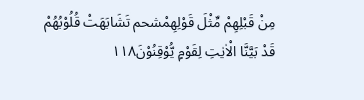مِنْ قَبْلِهِمْ مِّثْلَ قَوْلِهِمْشحم تَشَابَهَتْ قُلُوْبُهُمْ قَدْ بَيَّنَّا الْاٰيٰتِ لِقَوْمٍ يُّوْقِنُوْنَ١١٨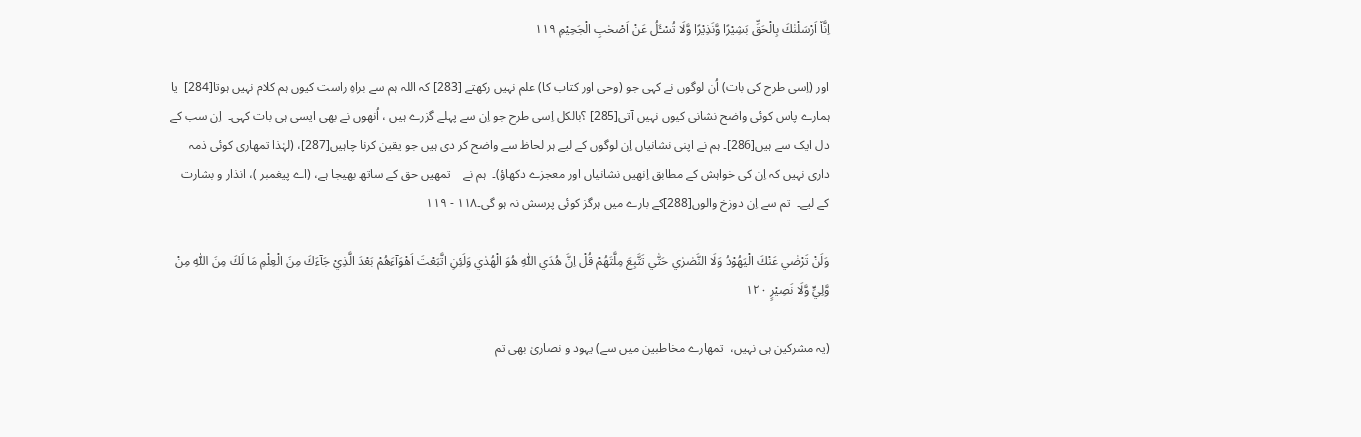اِنَّا٘ اَرْسَلْنٰكَ بِالْحَقِّ بَشِيْرًا وَّنَذِيْرًا وَّلَا تُسْـَٔلُ عَنْ اَصْحٰبِ الْجَحِيْمِ ١١٩

اور (اِسی طرح کی بات) اُن لوگوں نے کہی جو (وحی اور کتاب کا) علم نہیں رکھتے [283] کہ اللہ ہم سے براہِ راست کیوں ہم کلام نہیں ہوتا[284]  یا ہمارے پاس کوئی واضح نشانی کیوں نہیں آتی[285] ؟بالکل اِسی طرح جو اِن سے پہلے گزرے ہیں ، اُنھوں نے بھی ایسی ہی بات کہی۔  اِن سب کے دل ایک سے ہیں[286]۔ ہم نے اپنی نشانیاں اِن لوگوں کے لیے ہر لحاظ سے واضح کر دی ہیں جو یقین کرنا چاہیں[287]، (لہٰذا تمھاری کوئی ذمہ داری نہیں کہ اِن کی خواہش کے مطابق اِنھیں نشانیاں اور معجزے دکھاؤ)۔  ہم نے    تمھیں حق کے ساتھ بھیجا ہے، (اے پیغمبر )، انذار و بشارت کے لیے۔  تم سے اِن دوزخ والوں[288]کے بارے میں ہرگز کوئی پرسش نہ ہو گی۔۱۱۸ - ۱۱۹

وَلَنْ تَرْضٰي عَنْكَ الْيَهُوْدُ وَلَا النَّصٰرٰي حَتّٰي تَتَّبِعَ مِلَّتَهُمْ قُلْ اِنَّ هُدَي اللّٰهِ هُوَ الْهُدٰي وَلَئِنِ اتَّبَعْتَ اَهْوَآءَهُمْ بَعْدَ الَّذِيْ جَآءَكَ مِنَ الْعِلْمِ مَا لَكَ مِنَ اللّٰهِ مِنْ وَّلِيٍّ وَّلَا نَصِيْرٍ ١٢٠

(یہ مشرکین ہی نہیں،  تمھارے مخاطبین میں سے) یہود و نصاریٰ بھی تم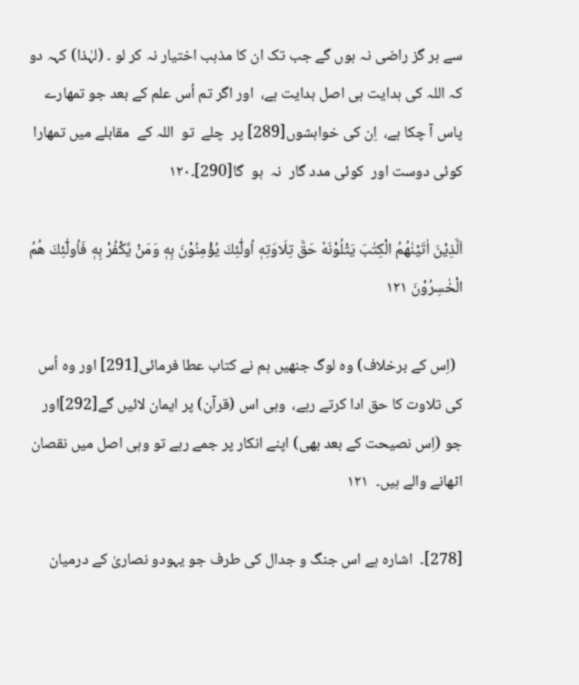سے ہر گز راضی نہ ہوں گے جب تک ان کا مذہب اختیار نہ کر لو ۔ (لہٰذا) کہہ دو کہ اللہ کی ہدایت ہی اصل ہدایت ہے،  اور اگر تم اُس علم کے بعد جو تمھارے پاس آ چکا ہے،  اِن کی خواہشوں[289] پر  چلے  تو  اللہ کے  مقابلے میں تمھارا  کوئی دوست اور  کوئی مدد گار  نہ  ہو  گا[290]۔۱۲۰

اَلَّذِيْنَ اٰتَيْنٰهُمُ الْكِتٰبَ يَتْلُوْنَهٗ حَقَّ تِلَاوَتِهٖ اُولٰٓئِكَ يُؤْمِنُوْنَ بِهٖ وَمَنْ يَّكْفُرْ بِهٖ فَاُولٰٓئِكَ هُمُ الْخٰسِرُوْنَ ١٢١

  (اِس کے برخلاف) وہ لوگ جنھیں ہم نے کتاب عطا فرمائی[291] اور وہ اُس کی تلاوت کا حق ادا کرتے رہے،  وہی اس (قرآن) پر ایمان لائیں گے[292]اور جو (اِس نصیحت کے بعد بھی) اپنے انکار پر جمے رہے تو وہی اصل میں نقصان اٹھانے والے ہیں۔  ۱۲۱

[278]۔  اشارہ ہے اس جنگ و جدال کی طرف جو یہودو نصاریٰ کے درمیان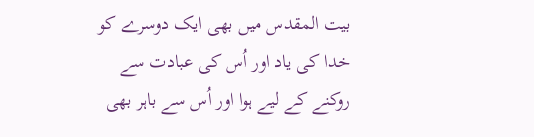بیت المقدس میں بھی ایک دوسرے کو خدا کی یاد اور اُس کی عبادت سے روکنے کے لیے ہوا اور اُس سے باہر بھی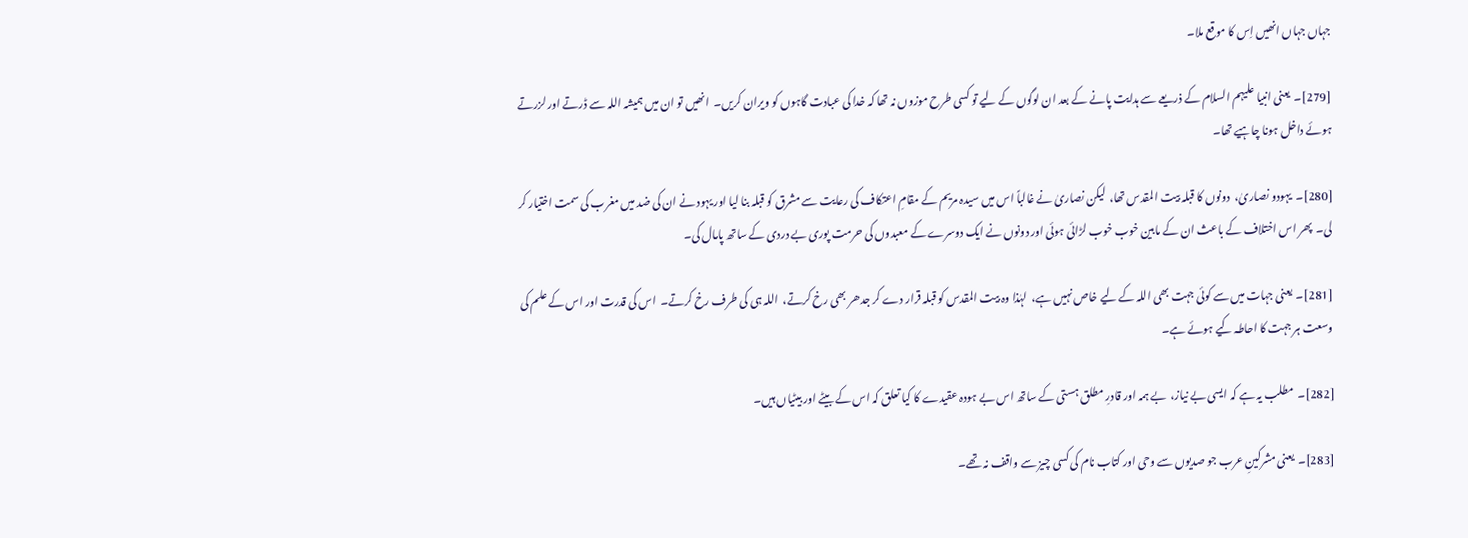جہاں جہاں انھیں اِس کا موقع ملا۔

[279]۔  یعنی انبیا علیہم السلام کے ذریعے سے ہدایت پانے کے بعد ان لوگوں کے لیے تو کسی طرح موزوں نہ تھا کہ خدا کی عبادت گاہوں کو ویران کریں۔  انھیں تو ان میں ہمیشہ اللہ سے ڈرتے اور لزرتے ہوئے داخل ہونا چاہیے تھا۔

[280]۔  یہودو نصاریٰ،  دونوں کا قبلہ بیت المقدس تھا،  لیکن نصاریٰ نے غالباً اس میں سیدہ مریم کے مقامِ اعتکاف کی رعایت سے مشرق کو قبلہ بنا لیا اور یہود نے ان کی ضد میں مغرب کی سمت اختیار کر لی۔  پھر اس اختلاف کے باعث ان کے مابین خوب خوب لڑائی ہوئی اور دونوں نے ایک دوسرے کے معبدوں کی حرمت پوری بے دردی کے ساتھ پامال کی۔

[281]۔  یعنی جہات میں سے کوئی جہت بھی اللہ کے لیے خاص نہیں ہے،  لہٰذا وہ بیت المقدس کو قبلہ قرار دے کر جدھر بھی رخ کرتے،  اللہ ہی کی طرف رخ کرتے۔  اس کی قدرت اور اس کے علم کی وسعت ہر جہت کا احاطہ کیے ہوئے ہے۔

[282]۔  مطلب یہ ہے کہ ایسی بے نیاز،  بے ہمہ اور قادرِ مطلق ہستی کے ساتھ اس بے ہودہ عقیدے کا کیا تعلق کہ اس کے بیٹے اور بیٹیاں ہیں۔

[283]۔  یعنی مشرکینِ عرب جو صدیوں سے وحی اور کتاب نام کی کسی چیز سے واقف نہ تھے۔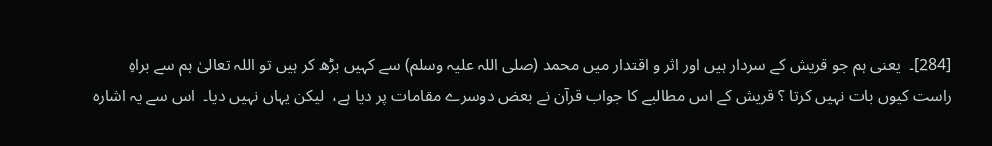[284]۔  یعنی ہم جو قریش کے سردار ہیں اور اثر و اقتدار میں محمد (صلی اللہ علیہ وسلم) سے کہیں بڑھ کر ہیں تو اللہ تعالیٰ ہم سے براہِ راست کیوں بات نہیں کرتا ؟ قریش کے اس مطالبے کا جواب قرآن نے بعض دوسرے مقامات پر دیا ہے،  لیکن یہاں نہیں دیا۔  اس سے یہ اشارہ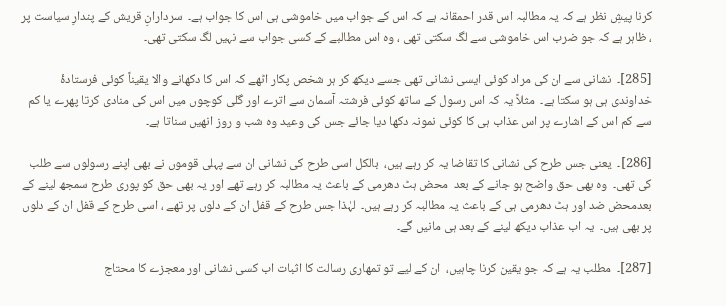کرنا پیشِ نظر ہے کہ یہ مطالبہ اس قدر احمقانہ ہے کہ اس کے جواب میں خاموشی ہی اس کا جواب ہے۔  سردارانِ قریش کے پندارِ سیاست پر ، ظاہر ہے کہ جو ضرب اس خاموشی سے لگ سکتی تھی ، وہ اس مطالبے کے کسی جواب سے نہیں لگ سکتی تھی۔

[285]۔  نشانی سے ان کی مراد کوئی ایسی نشانی تھی جسے دیکھ کر ہر شخص پکار اٹھے کہ اس کا دکھانے والا یقیناً کوئی فرستادۂ خداوندی ہی ہو سکتا ہے۔  مثلاً یہ کہ اس رسول کے ساتھ کوئی فرشتہ آسمان سے اترے اور گلی کوچوں میں اس کی منادی کرتا پھرے یا کم سے کم اس کے اشارے پر اس عذاب ہی کا کوئی نمونہ دکھا دیا جائے جس کی وعید وہ شب و روز انھیں سناتا ہے۔

[286]۔  یعنی جس طرح کی نشانی کا تقاضا یہ کر رہے ہیں،  بالکل اسی طرح کی نشانی ان سے پہلی قوموں نے بھی اپنے رسولوں سے طلب کی تھی۔  وہ بھی حق واضح ہو جانے کے بعد  محض ہٹ دھرمی کے باعث یہ مطالبہ کر رہے تھے اور یہ بھی حق کو پوری طرح سمجھ لینے کے بعدمحض ضد اور ہٹ دھرمی ہی کے باعث یہ مطالبہ کر رہے ہیں۔  لہٰذا جس طرح کے قفل ان کے دلوں پر تھے ، اسی طرح کے قفل ان کے دلوں پر بھی ہیں۔  یہ اب عذاب دیکھ لینے کے بعد ہی مانیں گے۔

[287]۔  مطلب یہ ہے کہ جو یقین کرنا چاہیں،  ان کے لیے تو تمھاری رسالت کا اثبات اب کسی نشانی اور معجزے کا محتاج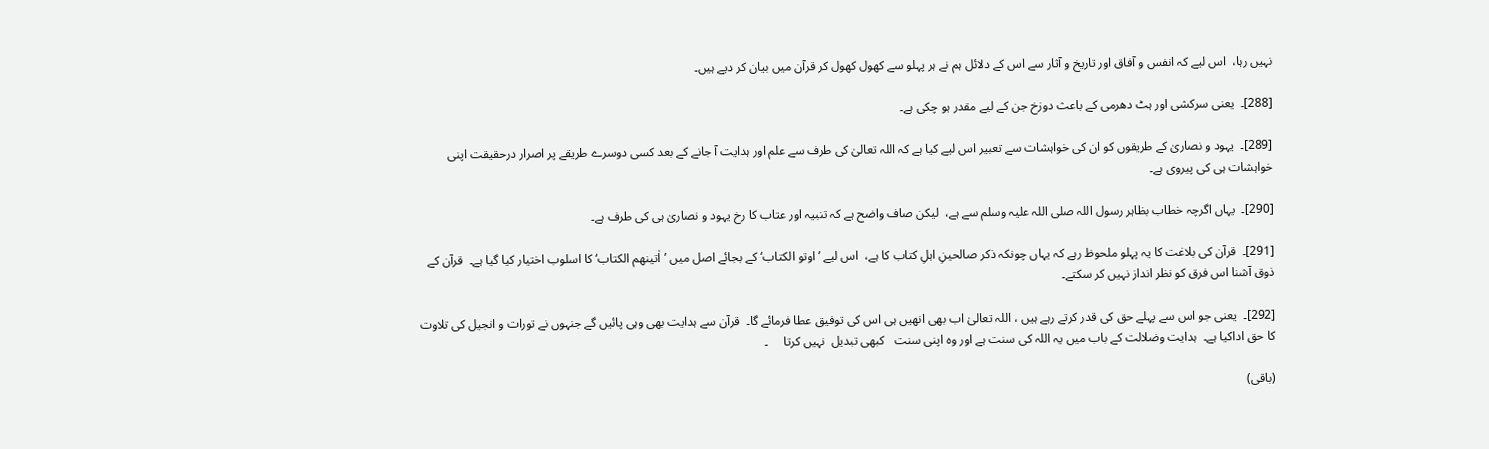نہیں رہا،  اس لیے کہ انفس و آفاق اور تاریخ و آثار سے اس کے دلائل ہم نے ہر پہلو سے کھول کھول کر قرآن میں بیان کر دیے ہیں۔

[288]۔  یعنی سرکشی اور ہٹ دھرمی کے باعث دوزخ جن کے لیے مقدر ہو چکی ہے۔

[289]۔  یہود و نصاریٰ کے طریقوں کو ان کی خواہشات سے تعبیر اس لیے کیا ہے کہ اللہ تعالیٰ کی طرف سے علم اور ہدایت آ جانے کے بعد کسی دوسرے طریقے پر اصرار درحقیقت اپنی خواہشات ہی کی پیروی ہے۔

[290]۔  یہاں اگرچہ خطاب بظاہر رسول اللہ صلی اللہ علیہ وسلم سے ہے،  لیکن صاف واضح ہے کہ تنبیہ اور عتاب کا رخ یہود و نصاریٰ ہی کی طرف ہے۔

[291]۔  قرآن کی بلاغت کا یہ پہلو ملحوظ رہے کہ یہاں چونکہ ذکر صالحینِ اہلِ کتاب کا ہے،  اس لیے ’اوتو الکتاب‘کے بجائے اصل میں ’اٰتینھم الکتاب‘ کا اسلوب اختیار کیا گیا ہے۔  قرآن کے ذوق آشنا اس فرق کو نظر انداز نہیں کر سکتے۔

[292]۔  یعنی جو اس سے پہلے حق کی قدر کرتے رہے ہیں ، اللہ تعالیٰ اب بھی انھیں ہی اس کی توفیق عطا فرمائے گا۔  قرآن سے ہدایت بھی وہی پائیں گے جنہوں نے تورات و انجیل کی تلاوت کا حق اداکیا ہے۔  ہدایت وضلالت کے باب میں یہ اللہ کی سنت ہے اور وہ اپنی سنت   کبھی تبدیل  نہیں کرتا     ۔

(باقی)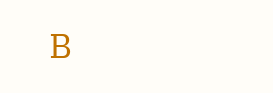B